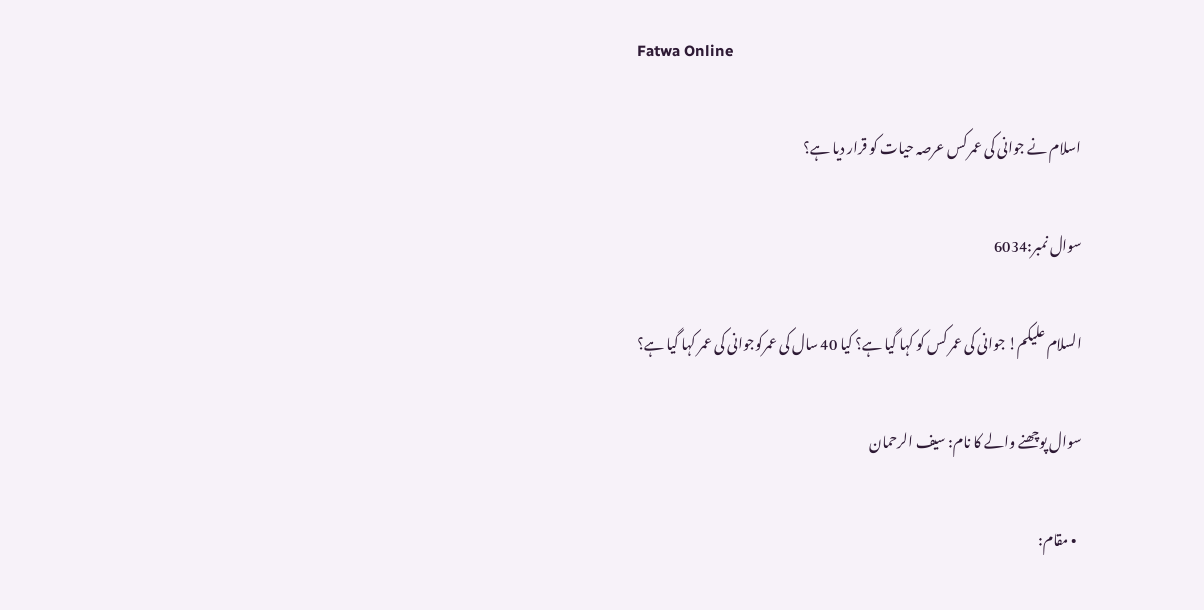Fatwa Online

اسلام نے جوانی کی عمر کس عرصہ حیات کو قرار دیا ہے؟

سوال نمبر:6034

السلام علیکم! جوانی کی عمر کس کو کہا گیا ہے؟ کیا 40 سال کی عمرکوجوانی کی عمر کہا گیا ہے؟

سوال پوچھنے والے کا نام: سیف الرحمان

  • مقام: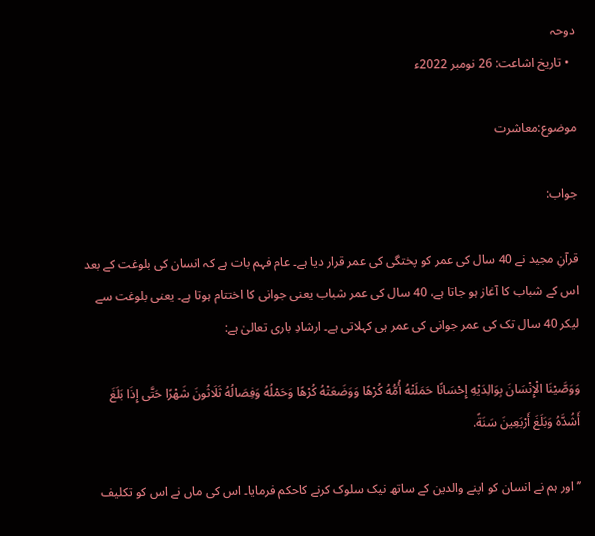دوحہ
  • تاریخ اشاعت: 26 نومبر 2022ء

موضوع:معاشرت

جواب:

قرآنِ مجید نے 40 سال کی عمر کو پختگی کی عمر قرار دیا ہے۔ عام فہم بات ہے کہ انسان کی بلوغت کے بعد اس کے شباب کا آغاز ہو جاتا ہے، 40 سال کی عمر شباب یعنی جوانی کا اختتام ہوتا ہے۔ یعنی بلوغت سے لیکر 40 سال تک کی عمر جوانی کی عمر ہی کہلاتی ہے۔ ارشادِ باری تعالیٰ ہے:

وَوَصَّيْنَا الْإِنْسَانَ بِوَالِدَيْهِ إِحْسَانًا حَمَلَتْهُ أُمُّهُ كُرْهًا وَوَضَعَتْهُ كُرْهًا وَحَمْلُهُ وَفِصَالُهُ ثَلَاثُونَ شَهْرًا حَتَّى إِذَا بَلَغَ أَشُدَّهُ وَبَلَغَ أَرْبَعِينَ سَنَةً.

’’اور ہم نے انسان کو اپنے والدین کے ساتھ نیک سلوک کرنے کاحکم فرمایا۔ اس کی ماں نے اس کو تکلیف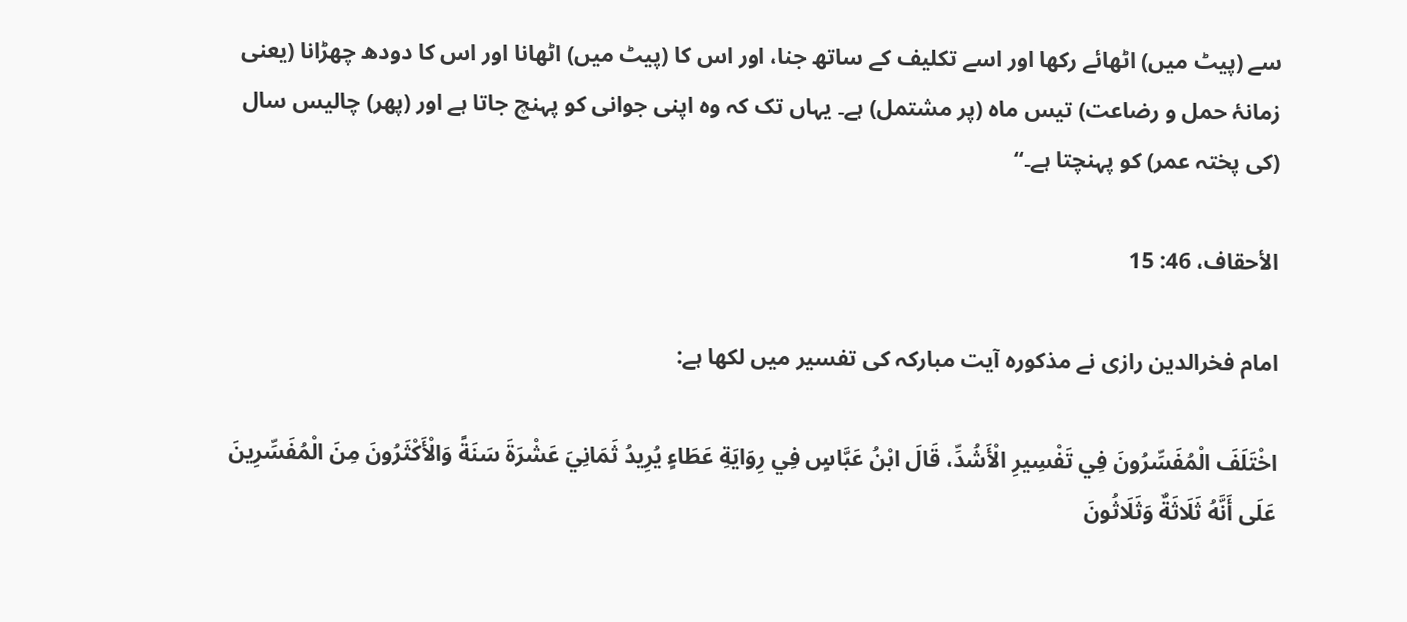سے (پیٹ میں) اٹھائے رکھا اور اسے تکلیف کے ساتھ جنا، اور اس کا (پیٹ میں) اٹھانا اور اس کا دودھ چھڑانا (یعنی زمانۂ حمل و رضاعت) تیس ماہ (پر مشتمل) ہے۔ یہاں تک کہ وہ اپنی جوانی کو پہنچ جاتا ہے اور (پھر) چالیس سال (کی پختہ عمر) کو پہنچتا ہے۔‘‘

الأحقاف، 46: 15

امام فخرالدین رازی نے مذکورہ آیت مبارکہ کی تفسیر میں لکھا ہے:

اخْتَلَفَ الْمُفَسِّرُونَ فِي تَفْسِيرِ الْأَشُدِّ، قَالَ ابْنُ عَبَّاسٍ فِي رِوَايَةِ عَطَاءٍ يُرِيدُ ثَمَانِيَ عَشْرَةَ سَنَةً وَالْأَكْثَرُونَ مِنَ الْمُفَسِّرِينَ عَلَى أَنَّهُ ثَلَاثَةٌ وَثَلَاثُونَ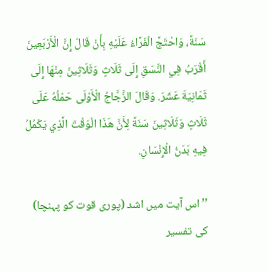سَنَةً، وَاحْتَجَّ الْفَرَّاءُ عَلَيْهِ بِأَنْ قَالَ إِنَّ الْأَرْبَعِينَ أَقْرَبُ فِي النَّسَقِ إِلَى ثَلَاثٍ وَثَلَاثِينَ مِنْهَا إِلَى ثَمَانِيَةَ عَشَرَ. وَقَالَ الزَّجَّاجُ الْأَوْلَى حَمْلُهُ عَلَى ثَلَاثٍ وَثَلَاثِينَ سَنَةً لِأَنَّ هَذَا الْوَقْتَ الَّذِي يَكْمُلُ فِيهِ بَدَنُ الْإِنْسَانِ.

’’اس آیت میں اشد (پوری قوت کو پہنچا) کی تفسیر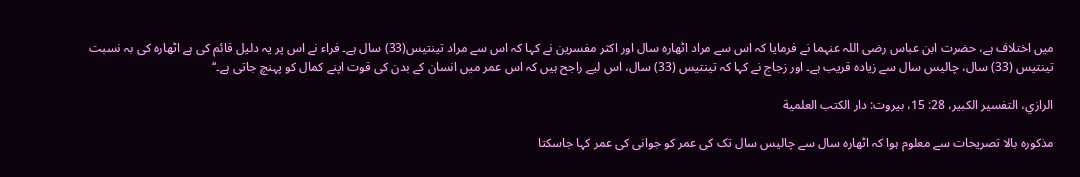میں اختلاف ہے، حضرت ابن عباس رضی اللہ عنہما نے فرمایا کہ اس سے مراد اٹھارہ سال اور اکثر مفسرین نے کہا کہ اس سے مراد تینتیس(33) سال ہے۔ فراء نے اس پر یہ دلیل قائم کی ہے اٹھارہ کی بہ نسبت تینتیس (33) سال، چالیس سال سے زیادہ قریب ہے۔ اور زجاج نے کہا کہ تینتیس (33) سال، اس لیے راجح ہیں کہ اس عمر میں انسان کے بدن کی قوت اپنے کمال کو پہنچ جاتی ہے۔‘‘

الرازي، التفسير الكبير، 28: 15، بيروت: دار الكتب العلمية

مذکورہ بالا تصریحات سے معلوم ہوا کہ اٹھارہ سال سے چالیس سال تک کی عمر کو جوانی کی عمر کہا جاسکتا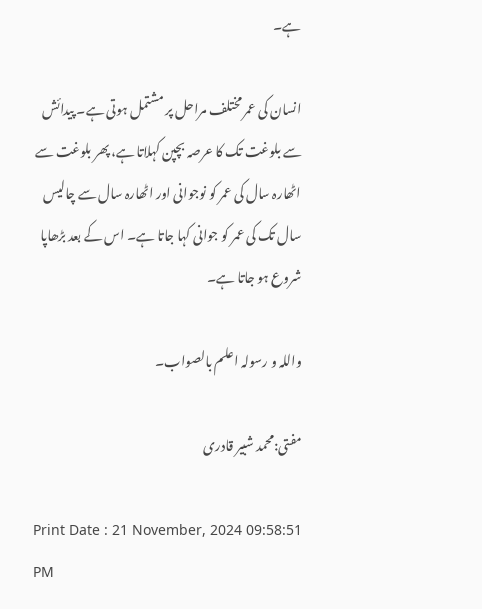ہے۔

انسان کی عمر مختلف مراحل پر مشتمل ہوتی ہے۔ پیدائش سے بلوغت تک کا عرصہ بچپن کہلاتا ہے، پھر بلوغت سے اٹھارہ سال کی عمر کو نوجوانی اور اٹھارہ سال سے چالیس سال تک کی عمر کو جوانی کہا جاتا ہے۔ اس کے بعد بڑھاپا شروع ہو جاتا ہے۔

واللہ و رسولہ اعلم بالصواب۔

مفتی:محمد شبیر قادری

Print Date : 21 November, 2024 09:58:51 PM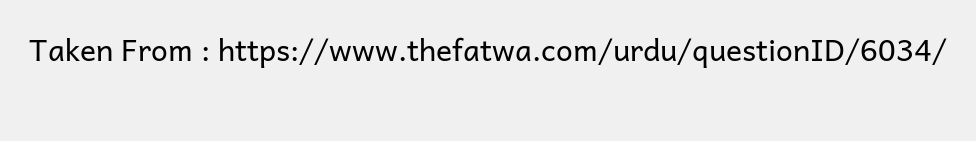Taken From : https://www.thefatwa.com/urdu/questionID/6034/